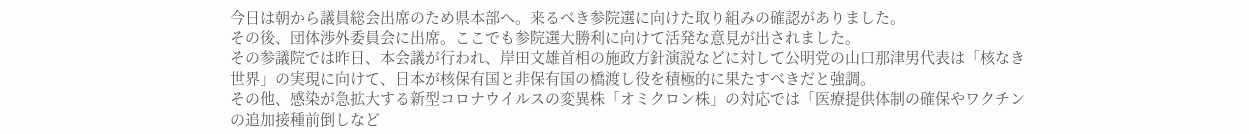今日は朝から議員総会出席のため県本部へ。来るべき参院選に向けた取り組みの確認がありました。
その後、団体渉外委員会に出席。ここでも参院選大勝利に向けて活発な意見が出されました。
その参議院では昨日、本会議が行われ、岸田文雄首相の施政方針演説などに対して公明党の山口那津男代表は「核なき世界」の実現に向けて、日本が核保有国と非保有国の橋渡し役を積極的に果たすべきだと強調。
その他、感染が急拡大する新型コロナウイルスの変異株「オミクロン株」の対応では「医療提供体制の確保やワクチンの追加接種前倒しなど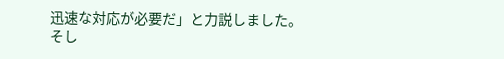迅速な対応が必要だ」と力説しました。
そし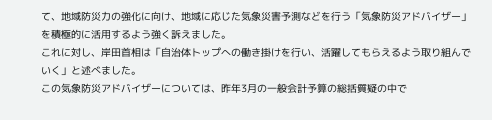て、地域防災力の強化に向け、地域に応じた気象災害予測などを行う「気象防災アドバイザー」を積極的に活用するよう強く訴えました。
これに対し、岸田首相は「自治体トップへの働き掛けを行い、活躍してもらえるよう取り組んでいく」と述べました。
この気象防災アドバイザーについては、昨年3月の一般会計予算の総括質疑の中で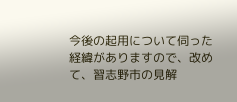今後の起用について伺った経緯がありますので、改めて、習志野市の見解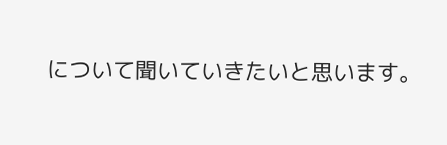について聞いていきたいと思います。